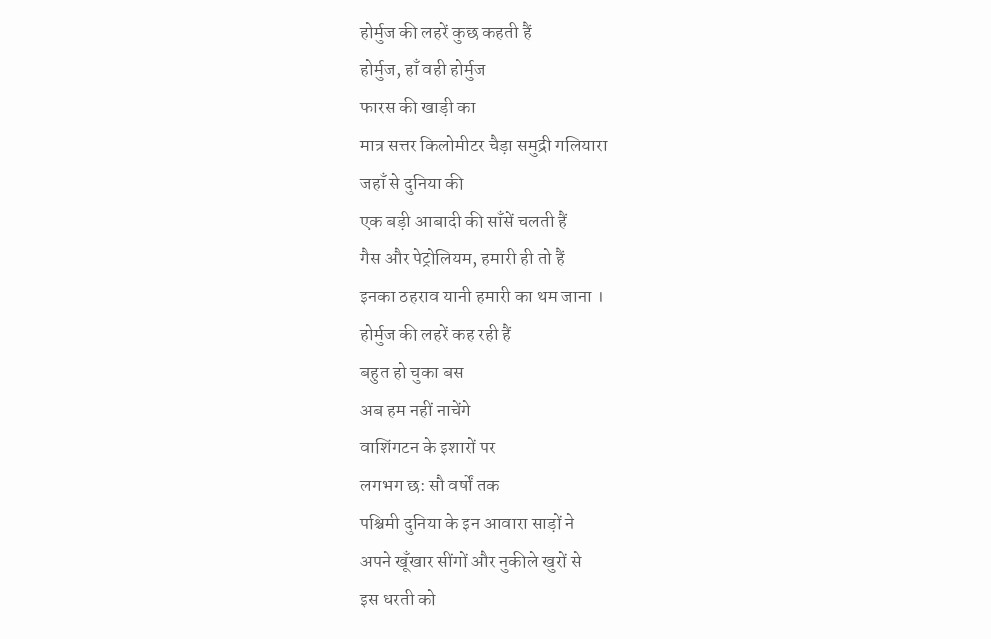होर्मुज की लहरें कुछ कहती हैं
होर्मुज, हाँ वही होर्मुज
फारस की खाड़ी का
मात्र सत्तर किलोमीटर चैड़ा समुद्री गलियारा
जहाँ से दुनिया की
एक बड़ी आबादी की साँसें चलती हैं
गैस और पेट्रोलियम, हमारी ही तो हैं
इनका ठहराव यानी हमारी का थम जाना ।
होर्मुज की लहरें कह रही हैं
बहुत हो चुका बस
अब हम नहीं नाचेंगे
वाशिंगटन के इशारों पर
लगभग छ: सौ वर्षों तक
पश्चिमी दुनिया के इन आवारा साड़ों ने
अपने खूँखार सींगों और नुकीले खुरों से
इस धरती को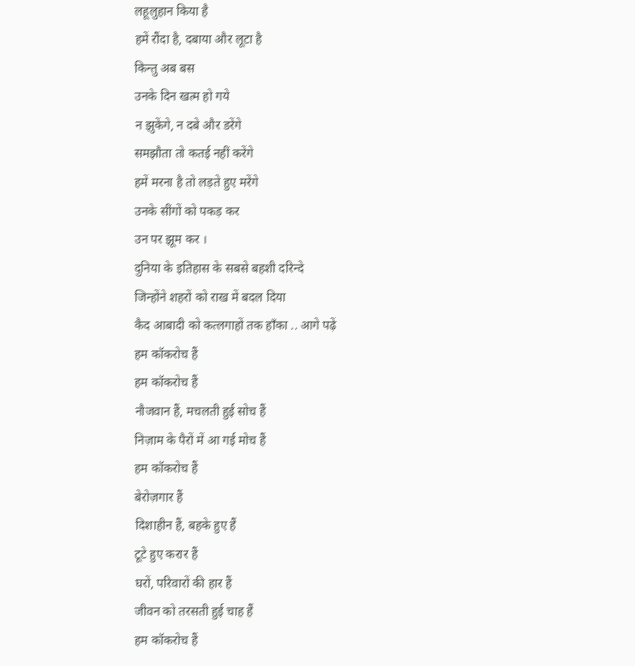लहूलुहान किया है
हमें रौंदा है, दबाया और लूटा है
किन्तु अब बस
उनके दिन खत्म हो गये
न झुकेंगे, न दबे और डरेंगे
समझौता तो कतई नहीं करेंगे
हमें मरना है तो लड़ते हुए मरेंगे
उनके सींगों को पकड़ कर
उन पर झूम कर ।
दुनिया के इतिहास के सबसे बहशी दरिन्दे
जिन्होंने शहरों को राख में बदल दिया
कैद आबादी को कत्लगाहों तक हाँका .. आगे पढ़ें
हम कॉकरोच हैं
हम कॉकरोच हैं
नौजवान हैं, मचलती हुई सोच हैं
निज़ाम के पैरों में आ गई मोच हैं
हम कॉकरोच हैं
बेरोज़गार हैं
दिशाहीन हैं, बहके हुए हैं
टूटे हुए करार हैं
घरों, परिवारों की हार हैं
जीवन को तरसती हुई चाह हैं
हम कॉकरोच हैं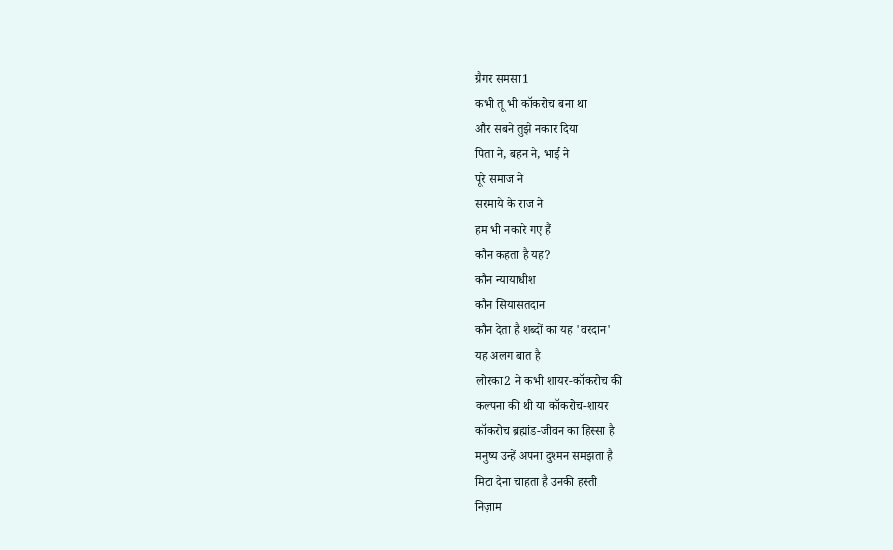ग्रैगर समसा1
कभी तू भी कॉकरोच बना था
और सबने तुझे नकार दिया
पिता ने, बहन ने, भाई ने
पूरे समाज ने
सरमाये के राज ने
हम भी नकारे गए हैं
कौन कहता है यह?
कौन न्यायाधीश
कौन सियासतदान
कौन देता है शब्दों का यह 'वरदान'
यह अलग बात है
लोरका2 ने कभी शायर-कॉकरोच की
कल्पना की थी या कॉकरोच-शायर
कॉकरोच ब्रह्मांड-जीवन का हिस्सा है
मनुष्य उन्हें अपना दुश्मन समझता है
मिटा देना चाहता है उनकी हस्ती
निज़ाम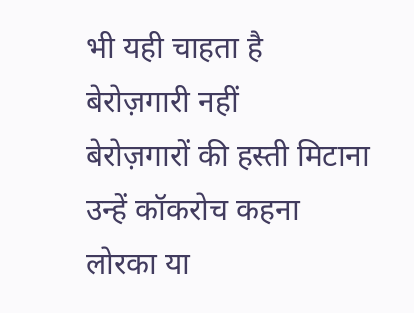भी यही चाहता है
बेरोज़गारी नहीं
बेरोज़गारों की हस्ती मिटाना
उन्हें कॉकरोच कहना
लोरका या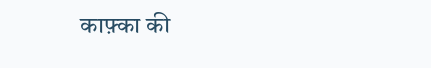काफ़्का की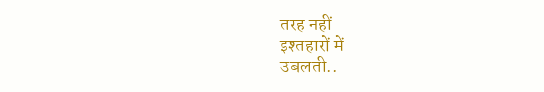तरह नहीं
इश्तहारों में
उबलती..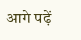आगे पढ़ें